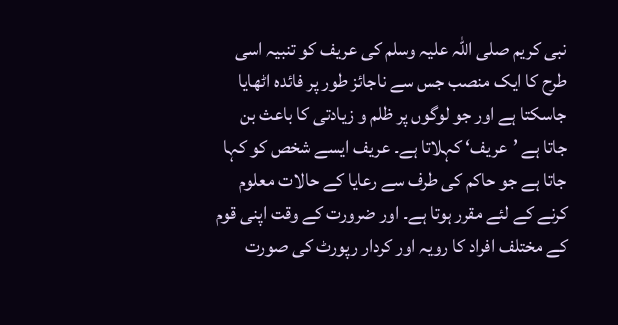نبی کریم صلی اللہ علیہ وسلم کی عریف کو تنبیہ اسی طرح کا ایک منصب جس سے ناجائز طور پر فائدہ اٹھایا جاسکتا ہے اور جو لوگوں پر ظلم و زیادتی کا باعث بن جاتا ہے ’عریف‘ کہلاتا ہے۔ عریف ایسے شخص کو کہا جاتا ہے جو حاکم کی طرف سے رعایا کے حالات معلوم کرنے کے لئے مقرر ہوتا ہے۔ اور ضرورت کے وقت اپنی قوم کے مختلف افراد کا رویہ اور کردار رپورٹ کی صورت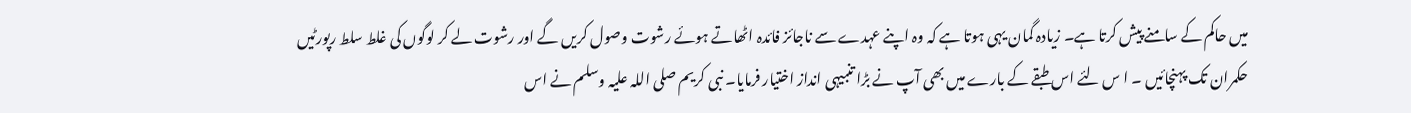میں حاکم کے سامنے پیش کرتا ہے۔ زیادہ گمان یہی ہوتا ہے کہ وہ اپنے عہدے سے ناجائز فائدہ اٹھاتے ہوئے رشوت وصول کریں گے اور رشوت لے کر لوگوں کی غلط سلط رپورٹیں حکمران تک پہنچائیں ۔ ا س لئے اس طبقے کے بارے میں بھی آپ نے بڑا تنبیہی انداز اختیار فرمایا۔ نبی کریم صلی اللہ علیہ وسلم نے اس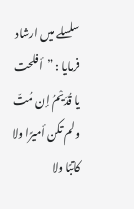سلسلے میں ارشاد فرمایا : ”أفلحت يا قُدَيْمُ إن مُتّ ولم تکن أميرًا ولا کاتبًا ولا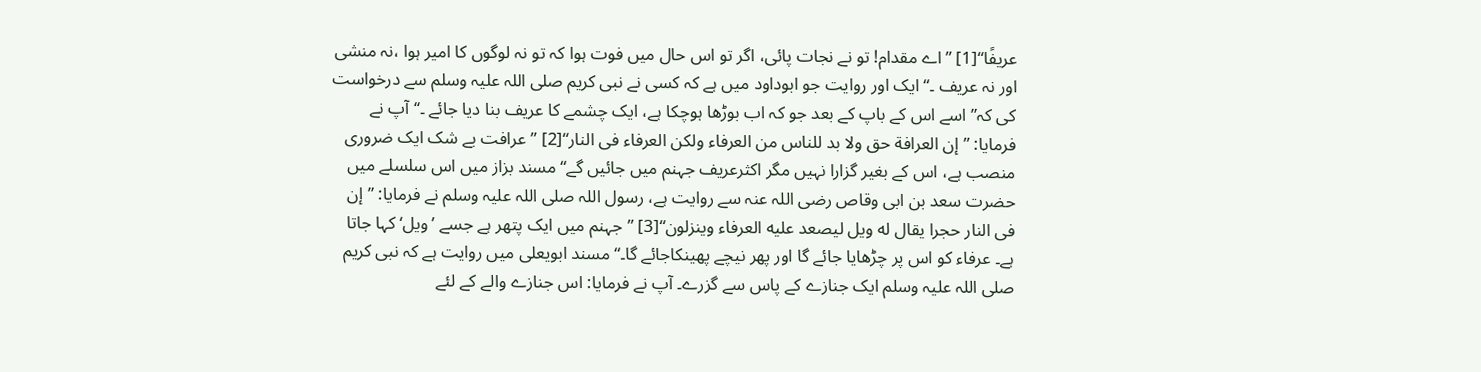عريفًا“[1] ”اے مقدام! تو نے نجات پائی، اگر تو اس حال میں فوت ہوا کہ تو نہ لوگوں کا امیر ہوا ،نہ منشی اور نہ عریف ۔“ ایک اور روایت جو ابوداود میں ہے کہ کسی نے نبی کریم صلی اللہ علیہ وسلم سے درخواست کی کہ” اسے اس کے باپ کے بعد جو کہ اب بوڑھا ہوچکا ہے، ایک چشمے کا عریف بنا دیا جائے ۔‘‘ آپ نے فرمایا: ”إن العرافة حق ولا بد للناس من العرفاء ولکن العرفاء فی النار“[2] ”عرافت بے شک ایک ضروری منصب ہے، اس کے بغیر گزارا نہیں مگر اکثرعریف جہنم میں جائیں گے“ مسند بزاز میں اس سلسلے میں حضرت سعد بن ابی وقاص رضی اللہ عنہ سے روایت ہے، رسول اللہ صلی اللہ علیہ وسلم نے فرمایا: ”إن فی النار حجرا يقال له ويل ليصعد عليه العرفاء وينزلون“[3] ”جہنم میں ایک پتھر ہے جسے ’ویل‘ کہا جاتا ہے۔ عرفاء کو اس پر چڑھایا جائے گا اور پھر نیچے پھینکاجائے گا۔“ مسند ابویعلی میں روایت ہے کہ نبی کریم صلی اللہ علیہ وسلم ایک جنازے کے پاس سے گزرے۔ آپ نے فرمایا: اس جنازے والے کے لئے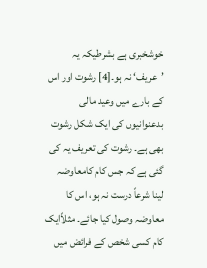خوشخبری ہے بشرطیکہ یہ ’عریف‘ نہ ہو۔[4] رشوت اور اس کے بارے میں وعید مالی بدعنوانیوں کی ایک شکل رشوت بھی ہے۔ رشوت کی تعریف یہ کی گئی ہے کہ جس کام کامعاوضہ لینا شرعاً درست نہ ہو، اس کا معاوضہ وصول کیا جائے۔ مثلاًایک کام کسی شخص کے فرائض میں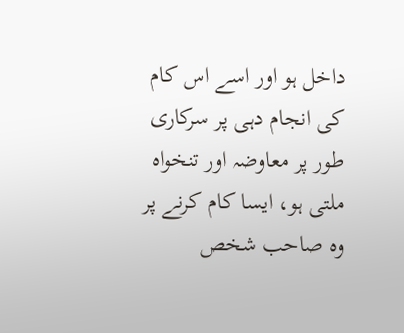داخل ہو اور اسے اس کام کی انجام دہی پر سرکاری طور پر معاوضہ اور تنخواہ ملتی ہو، ایسا کام کرنے پر وہ صاحب شخص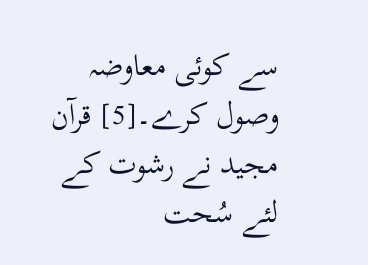سے کوئی معاوضہ وصول کرے۔[5] قرآن مجید نے رشوت کے لئے سُحت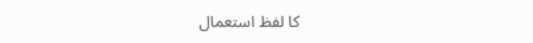کا لفظ استعمال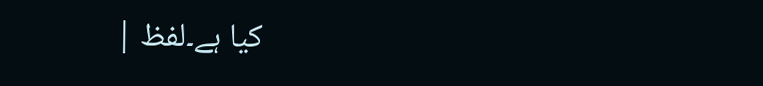کیا ہے۔لفظ |